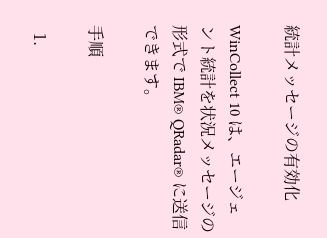統計メッセージの有効化

WinCollect 10 は、エージェント統計を状況メッセージの形式で IBM® QRadar® に送信できます。

手順

  1.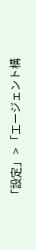「設定」 > 「エージェント構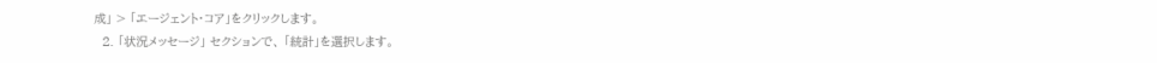成」 > 「エージェント・コア」をクリックします。
  2. 「状況メッセージ」 セクションで、 「統計」を選択します。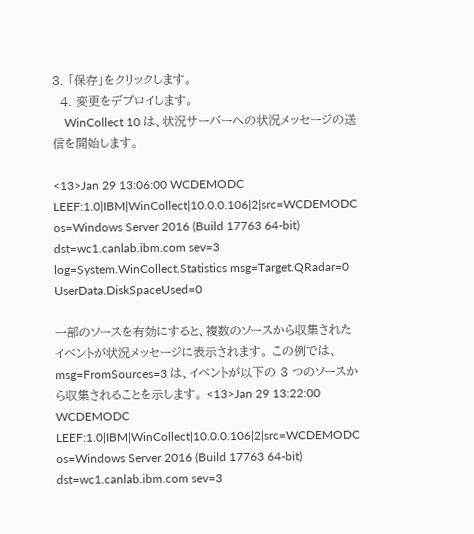3. 「保存」をクリックします。
  4. 変更をデプロイします。
    WinCollect 10 は、状況サーバーへの状況メッセージの送信を開始します。

<13>Jan 29 13:06:00 WCDEMODC LEEF:1.0|IBM|WinCollect|10.0.0.106|2|src=WCDEMODC os=Windows Server 2016 (Build 17763 64-bit) dst=wc1.canlab.ibm.com sev=3 log=System.WinCollect.Statistics msg=Target.QRadar=0 UserData.DiskSpaceUsed=0

一部のソースを有効にすると、複数のソースから収集されたイベントが状況メッセージに表示されます。 この例では、 msg=FromSources=3 は、イベントが以下の 3 つのソースから収集されることを示します。 <13>Jan 29 13:22:00 WCDEMODC LEEF:1.0|IBM|WinCollect|10.0.0.106|2|src=WCDEMODC os=Windows Server 2016 (Build 17763 64-bit) dst=wc1.canlab.ibm.com sev=3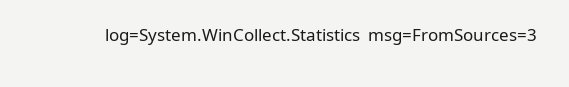log=System.WinCollect.Statistics  msg=FromSources=3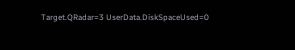Target.QRadar=3 UserData.DiskSpaceUsed=0